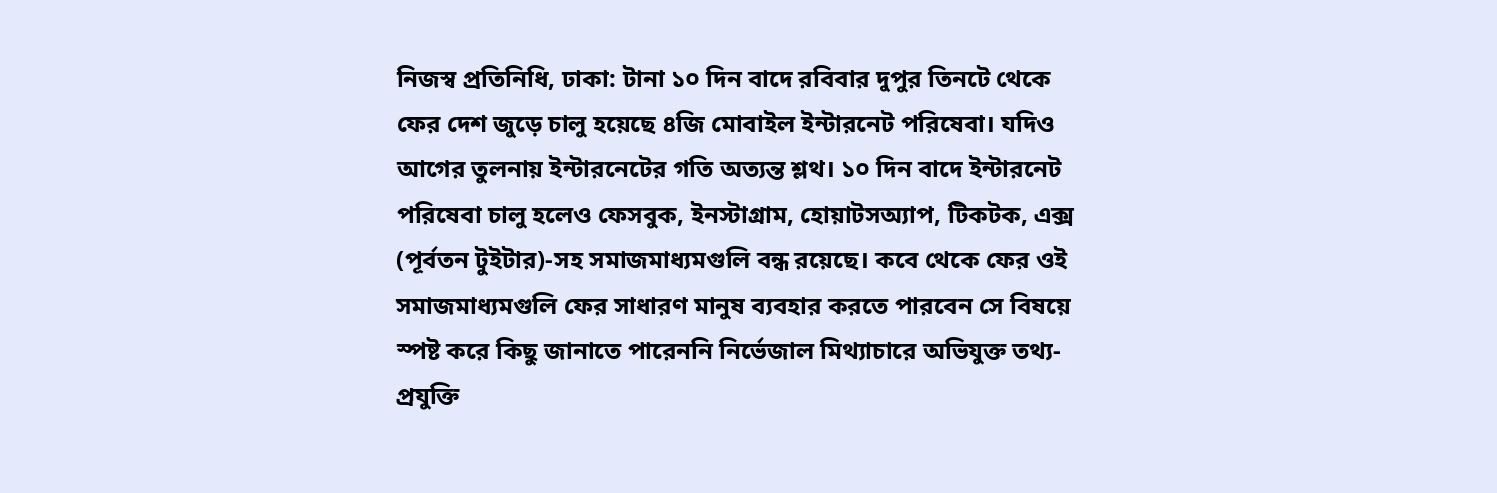নিজস্ব প্রতিনিধি, ঢাকা: টানা ১০ দিন বাদে রবিবার দুপুর তিনটে থেকে ফের দেশ জুড়ে চালু হয়েছে ৪জি মোবাইল ইন্টারনেট পরিষেবা। যদিও আগের তুলনায় ইন্টারনেটের গতি অত্যন্ত শ্লথ। ১০ দিন বাদে ইন্টারনেট পরিষেবা চালু হলেও ফেসবুক, ইনস্টাগ্রাম, হোয়াটসঅ্যাপ, টিকটক, এক্স (পূর্বতন টুইটার)-সহ সমাজমাধ্যমগুলি বন্ধ রয়েছে। কবে থেকে ফের ওই সমাজমাধ্যমগুলি ফের সাধারণ মানুষ ব্যবহার করতে পারবেন সে বিষয়ে স্পষ্ট করে কিছু জানাতে পারেননি নির্ভেজাল মিথ্যাচারে অভিযুক্ত তথ্য-প্রযুক্তি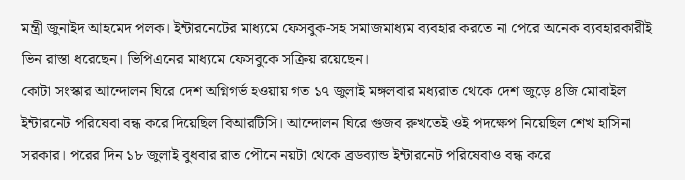মন্ত্রী জুনাইদ আহমেদ পলক। ইন্টারনেটের মাধ্যমে ফেসবুক-সহ সমাজমাধ্যম ব্যবহার করতে না পেরে অনেক ব্যবহারকারীই ভিন রাস্তা ধরেছেন। ভিপিএনের মাধ্যমে ফেসবুকে সক্রিয় রয়েছেন।
কোটা সংস্কার আন্দোলন ঘিরে দেশ অগ্নিগর্ভ হওয়ায় গত ১৭ জুলাই মঙ্গলবার মধ্যরাত থেকে দেশ জুড়ে ৪জি মোবাইল ইন্টারনেট পরিষেবা বন্ধ করে দিয়েছিল বিআরটিসি। আন্দোলন ঘিরে গুজব রুখতেই ওই পদক্ষেপ নিয়েছিল শেখ হাসিনা সরকার। পরের দিন ১৮ জুলাই বুধবার রাত পৌনে নয়টা থেকে ব্রডব্যান্ড ইন্টারনেট পরিষেবাও বন্ধ করে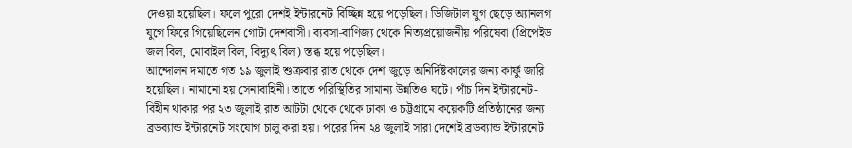দেওয়া হয়েছিল। ফলে পুরো দেশই ইন্টারনেট বিচ্ছিন্ন হয়ে পড়েছিল। ডিজিটাল যুগ ছেড়ে অ্যানলগ যুগে ফিরে গিয়েছিলেন গোটা দেশবাসী। ব্যবসা-বাণিজ্য থেকে নিত্যপ্রয়োজনীয় পরিষেবা (প্রিপেইড জল বিল, মোবাইল বিল, বিদ্যুৎ বিল) স্তব্ধ হয়ে পড়েছিল।
আন্দোলন দমাতে গত ১৯ জুলাই শুক্রবার রাত থেকে দেশ জুড়ে অনির্দিষ্টকালের জন্য কার্ফু জারি হয়েছিল। নামানো হয় সেনাবাহিনী। তাতে পরিস্থিতির সামান্য উন্নতিও ঘটে। পাঁচ দিন ইন্টারনেট-বিহীন থাকার পর ২৩ জুলাই রাত আটটা থেকে থেকে ঢাকা ও চট্টগ্রামে কয়েকটি প্রতিষ্ঠানের জন্য ব্রডব্যান্ড ইন্টারনেট সংযোগ চালু করা হয়। পরের দিন ২৪ জুলাই সারা দেশেই ব্রডব্যান্ড ইন্টারনেট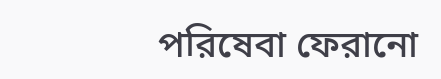পরিষেবা ফেরানো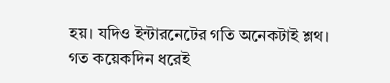হয়। যদিও ইন্টারনেটের গতি অনেকটাই শ্লথ। গত কয়েকদিন ধরেই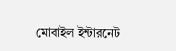মোবাইল ইন্টারনেট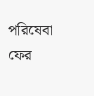পরিষেবা ফের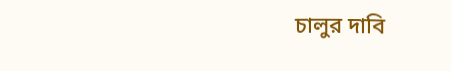চালুর দাবি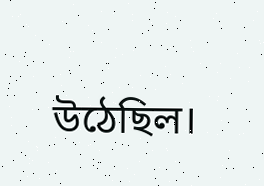উঠেছিল।